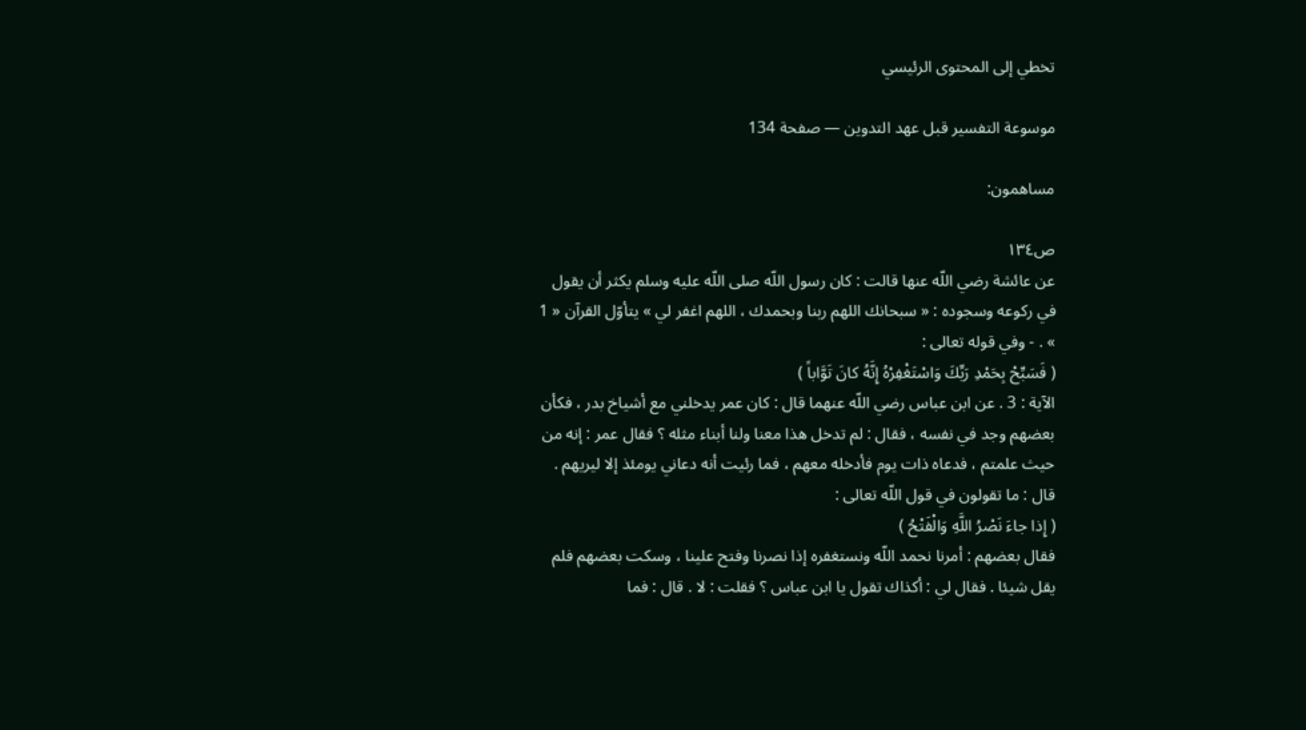تخطي إلى المحتوى الرئيسي

موسوعة التفسير قبل عهد التدوين — صفحة 134

مساهمون:

ص١٣٤
عن عائشة رضي اللّه عنها قالت : كان رسول اللّه صلى اللّه عليه وسلم يكثر أن يقول في ركوعه وسجوده : « سبحانك اللهم ربنا وبحمدك ، اللهم اغفر لي » يتأوّل القرآن « 1 » . - وفي قوله تعالى :
( فَسَبِّحْ بِحَمْدِ رَبِّكَ وَاسْتَغْفِرْهُ إِنَّهُ كانَ تَوَّاباً )
الآية : 3 . عن ابن عباس رضي اللّه عنهما قال : كان عمر يدخلني مع أشياخ بدر ، فكأن بعضهم وجد في نفسه ، فقال : لم تدخل هذا معنا ولنا أبناء مثله ؟ فقال عمر : إنه من حيث علمتم ، فدعاه ذات يوم فأدخله معهم ، فما رئيت أنه دعاني يومئذ إلا ليريهم . قال : ما تقولون في قول اللّه تعالى :
( إِذا جاءَ نَصْرُ اللَّهِ وَالْفَتْحُ )
فقال بعضهم : أمرنا نحمد اللّه ونستغفره إذا نصرنا وفتح علينا ، وسكت بعضهم فلم يقل شيئا . فقال لي : أكذاك تقول يا ابن عباس ؟ فقلت : لا . قال : فما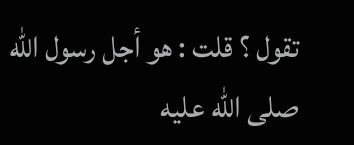تقول ؟ قلت : هو أجل رسول اللّه صلى اللّه عليه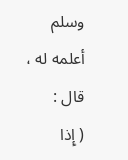وسلم أعلمه له ، قال :
( إِذا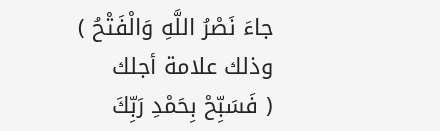جاءَ نَصْرُ اللَّهِ وَالْفَتْحُ )
وذلك علامة أجلك
( فَسَبِّحْ بِحَمْدِ رَبِّكَ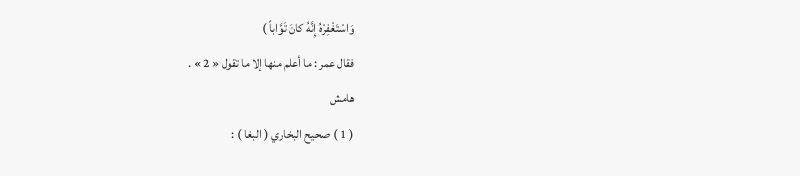وَاسْتَغْفِرْهُ إِنَّهُ كانَ تَوَّاباً )
فقال عمر : ما أعلم منها إلا ما تقول « 2 » .
هامش
( 1 ) صحيح البخاري ( البغا ) :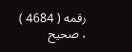رقمه ( 4684 ) ، صحيح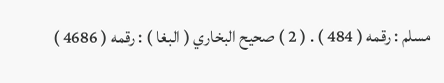مسلم : رقمه ( 484 ) . ( 2 ) صحيح البخاري ( البغا ) : رقمه ( 4686 )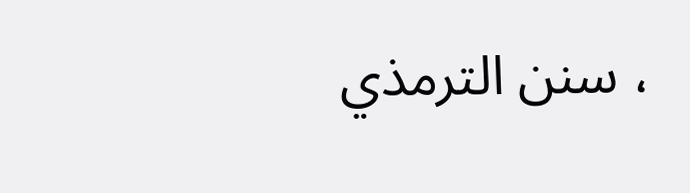، سنن الترمذي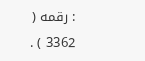: رقمه ( 3362 ) .